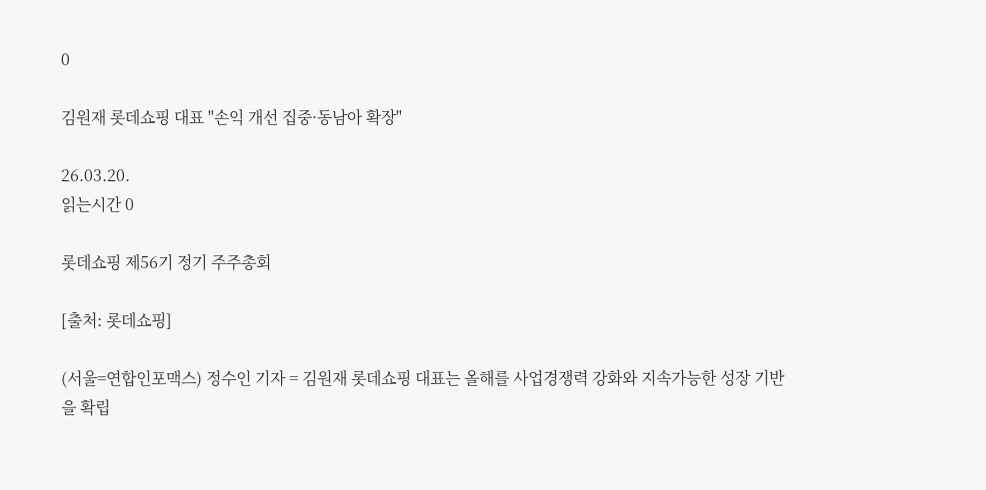0

김원재 롯데쇼핑 대표 "손익 개선 집중·동남아 확장"

26.03.20.
읽는시간 0

롯데쇼핑 제56기 정기 주주총회

[출처: 롯데쇼핑]

(서울=연합인포맥스) 정수인 기자 = 김원재 롯데쇼핑 대표는 올해를 사업경쟁력 강화와 지속가능한 성장 기반을 확립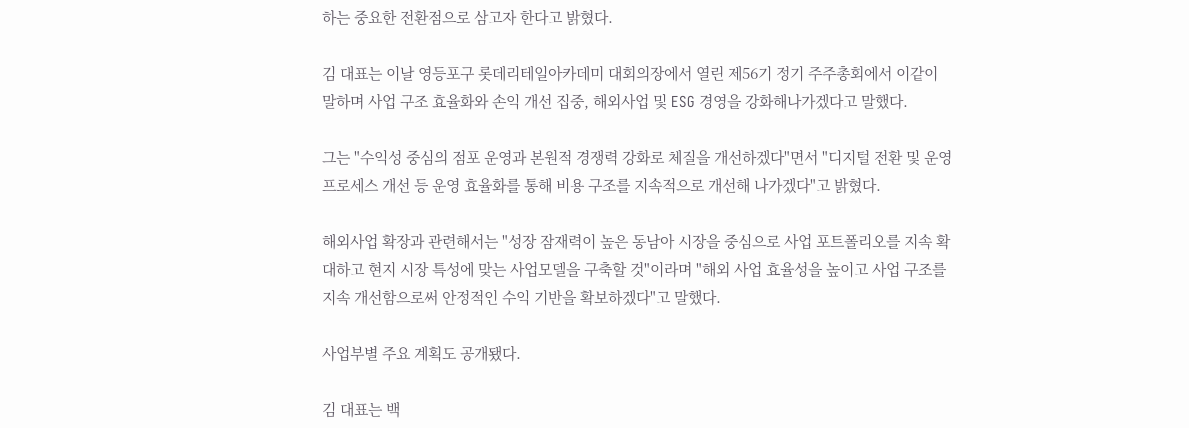하는 중요한 전환점으로 삼고자 한다고 밝혔다.

김 대표는 이날 영등포구 롯데리테일아카데미 대회의장에서 열린 제56기 정기 주주총회에서 이같이 말하며 사업 구조 효율화와 손익 개선 집중, 해외사업 및 ESG 경영을 강화해나가겠다고 말했다.

그는 "수익성 중심의 점포 운영과 본원적 경쟁력 강화로 체질을 개선하겠다"면서 "디지털 전환 및 운영 프로세스 개선 등 운영 효율화를 통해 비용 구조를 지속적으로 개선해 나가겠다"고 밝혔다.

해외사업 확장과 관련해서는 "성장 잠재력이 높은 동남아 시장을 중심으로 사업 포트폴리오를 지속 확대하고 현지 시장 특성에 맞는 사업모델을 구축할 것"이라며 "해외 사업 효율성을 높이고 사업 구조를 지속 개선함으로써 안정적인 수익 기반을 확보하겠다"고 말했다.

사업부별 주요 계획도 공개됐다.

김 대표는 백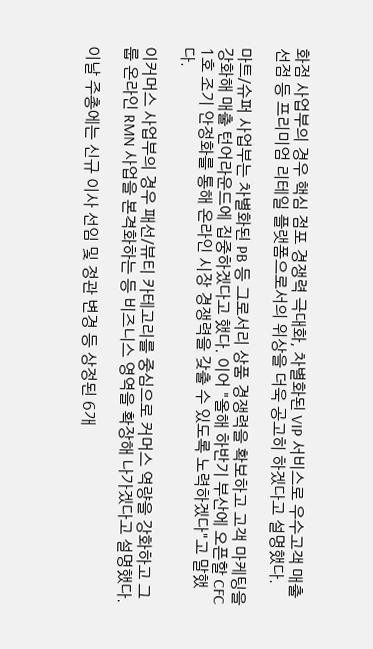화점 사업부의 경우 핵심 점포 경쟁력 극대화, 차별화된 VIP 서비스로 우수고객 매출 선점 등 프리미엄 리테일 플랫폼으로서의 위상을 더욱 공고히 하겠다고 설명했다.

마트/슈퍼 사업부는 차별화된 PB 등 그로서리 상품 경쟁력을 확보하고 고객 마케팅을 강화해 매출 턴어라운드에 집중하겠다고 했다. 이어 "올해 하반기 부산에 오픈할 CFC 1호 조기 안정화를 통해 온라인 시장 경쟁력을 갖출 수 있도록 노력하겠다"고 말했다.

이커머스 사업부의 경우 패선/뷰티 카테고리를 중심으로 커머스 역량을 강화하고 그룹 온라인 RMN 사업을 본격화하는 등 비즈니스 영역을 확장해 나가겠다고 설명했다.

이날 주총에는 신규 이사 선임 및 정관 변경 등 상정된 6개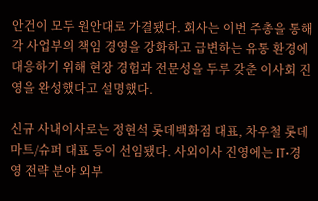안건이 모두 원안대로 가결됐다. 회사는 이번 주총을 통해 각 사업부의 책임 경영을 강화하고 급변하는 유통 환경에 대응하기 위해 현장 경험과 전문성을 두루 갖춘 이사회 진영을 완성했다고 설명했다.

신규 사내이사로는 정현석 롯데백화점 대표, 차우철 롯데마트/슈퍼 대표 등이 선임됐다. 사외이사 진영에는 IT·경영 전략 분야 외부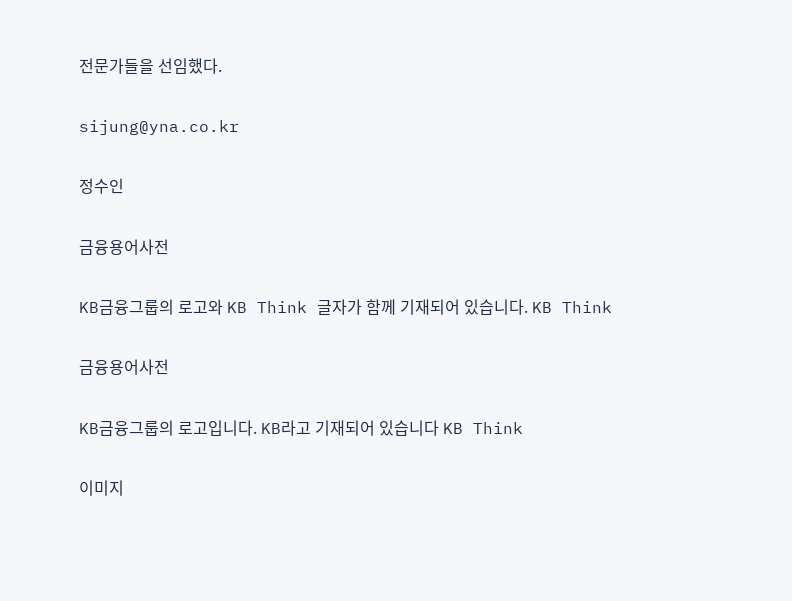전문가들을 선임했다.

sijung@yna.co.kr

정수인

금융용어사전

KB금융그룹의 로고와 KB Think 글자가 함께 기재되어 있습니다. KB Think

금융용어사전

KB금융그룹의 로고입니다. KB라고 기재되어 있습니다 KB Think

이미지